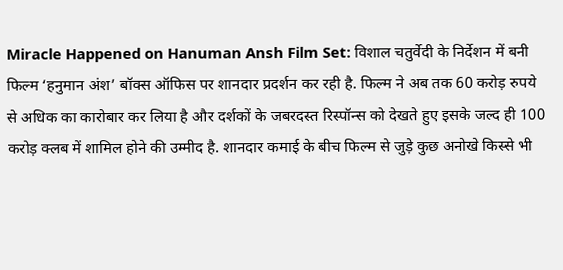Miracle Happened on Hanuman Ansh Film Set: विशाल चतुर्वेदी के निर्देशन में बनी फिल्म ‘हनुमान अंश’ बॉक्स ऑफिस पर शानदार प्रदर्शन कर रही है. फिल्म ने अब तक 60 करोड़ रुपये से अधिक का कारोबार कर लिया है और दर्शकों के जबरदस्त रिस्पॉन्स को देखते हुए इसके जल्द ही 100 करोड़ क्लब में शामिल होने की उम्मीद है. शानदार कमाई के बीच फिल्म से जुड़े कुछ अनोखे किस्से भी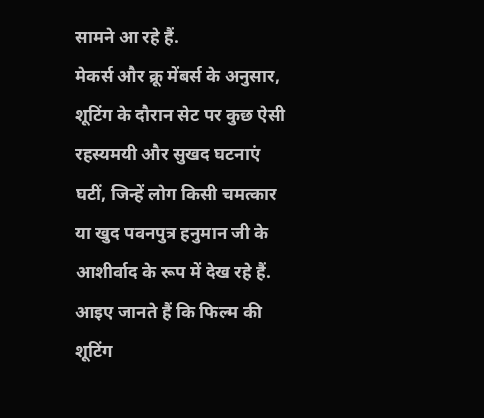सामने आ रहे हैं.
मेकर्स और क्रू मेंबर्स के अनुसार, शूटिंग के दौरान सेट पर कुछ ऐसी रहस्यमयी और सुखद घटनाएं घटीं, जिन्हें लोग किसी चमत्कार या खुद पवनपुत्र हनुमान जी के आशीर्वाद के रूप में देख रहे हैं. आइए जानते हैं कि फिल्म की शूटिंग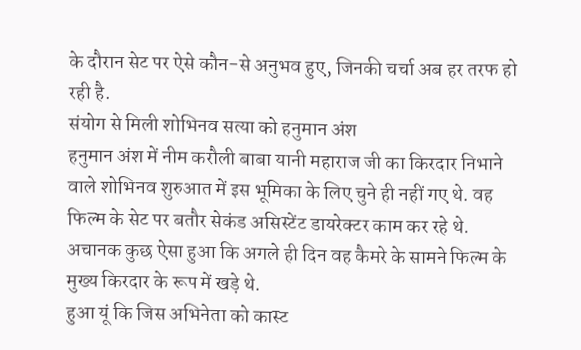के दौरान सेट पर ऐसे कौन-से अनुभव हुए, जिनकी चर्चा अब हर तरफ हो रही है.
संयोग से मिली शोभिनव सत्या को हनुमान अंश
हनुमान अंश में नीम करौली बाबा यानी महाराज जी का किरदार निभाने वाले शोभिनव शुरुआत में इस भूमिका के लिए चुने ही नहीं गए थे. वह फिल्म के सेट पर बतौर सेकंड असिस्टेंट डायरेक्टर काम कर रहे थे. अचानक कुछ ऐसा हुआ कि अगले ही दिन वह कैमरे के सामने फिल्म के मुख्य किरदार के रूप में खड़े थे.
हुआ यूं कि जिस अभिनेता को कास्ट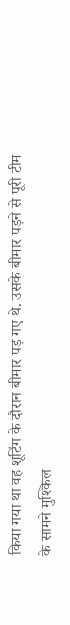किया गया था वह शूटिंग के दौरान बीमार पड़ गए थे. उसके बीमार पड़ने से पूरी टीम के सामने मुश्किल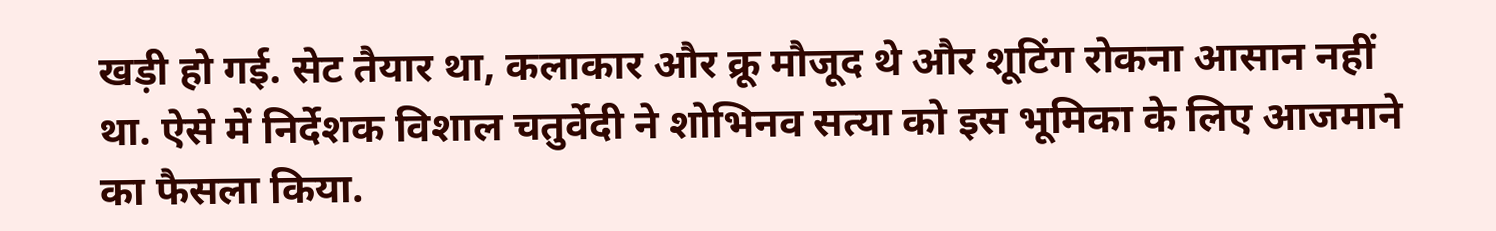खड़ी हो गई. सेट तैयार था, कलाकार और क्रू मौजूद थे और शूटिंग रोकना आसान नहीं था. ऐसे में निर्देशक विशाल चतुर्वेदी ने शोभिनव सत्या को इस भूमिका के लिए आजमाने का फैसला किया.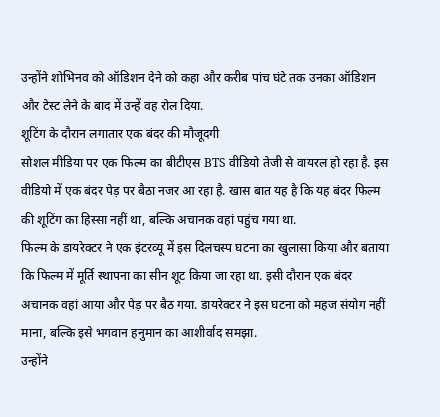उन्होंने शोभिनव को ऑडिशन देने को कहा और करीब पांच घंटे तक उनका ऑडिशन और टेस्ट लेने के बाद में उन्हें वह रोल दिया.
शूटिंग के दौरान लगातार एक बंदर की मौजूदगी
सोशल मीडिया पर एक फिल्म का बीटीएस BTS वीडियो तेजी से वायरल हो रहा है. इस वीडियो में एक बंदर पेड़ पर बैठा नजर आ रहा है. खास बात यह है कि यह बंदर फिल्म की शूटिंग का हिस्सा नहीं था, बल्कि अचानक वहां पहुंच गया था.
फिल्म के डायरेक्टर ने एक इंटरव्यू में इस दिलचस्प घटना का खुलासा किया और बताया कि फिल्म में मूर्ति स्थापना का सीन शूट किया जा रहा था. इसी दौरान एक बंदर अचानक वहां आया और पेड़ पर बैठ गया. डायरेक्टर ने इस घटना को महज संयोग नहीं माना, बल्कि इसे भगवान हनुमान का आशीर्वाद समझा.
उन्होंने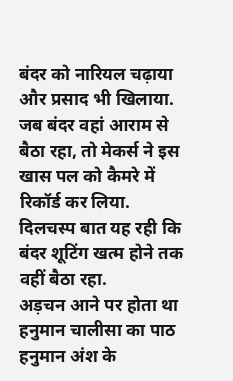बंदर को नारियल चढ़ाया और प्रसाद भी खिलाया. जब बंदर वहां आराम से बैठा रहा, तो मेकर्स ने इस खास पल को कैमरे में रिकॉर्ड कर लिया. दिलचस्प बात यह रही कि बंदर शूटिंग खत्म होने तक वहीं बैठा रहा.
अड़चन आने पर होता था हनुमान चालीसा का पाठ
हनुमान अंश के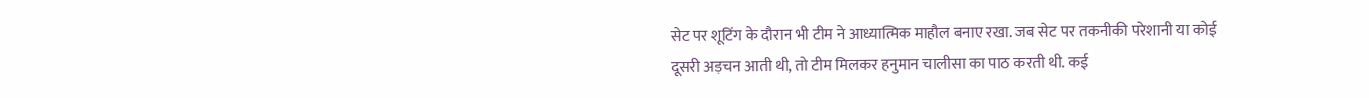सेट पर शूटिंग के दौरान भी टीम ने आध्यात्मिक माहौल बनाए रखा. जब सेट पर तकनीकी परेशानी या कोई दूसरी अड़चन आती थी, तो टीम मिलकर हनुमान चालीसा का पाठ करती थी. कई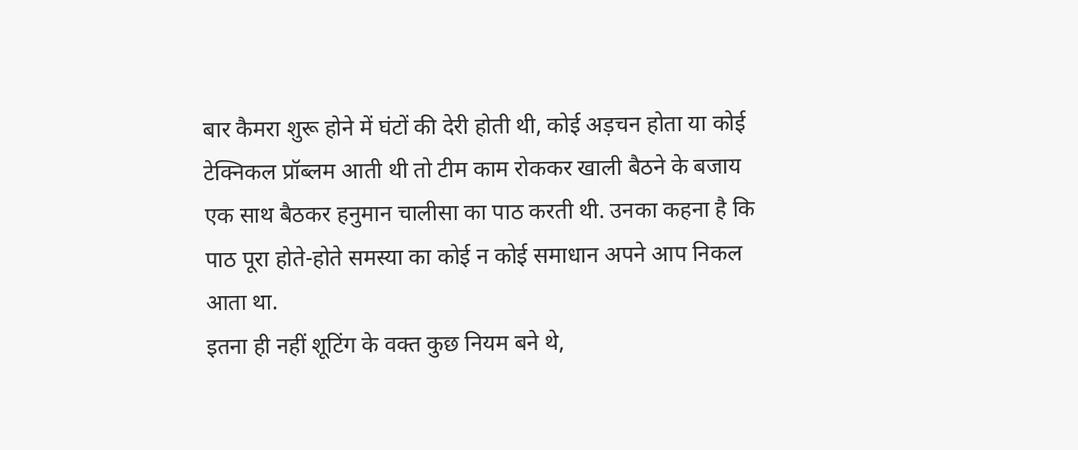बार कैमरा शुरू होने में घंटों की देरी होती थी, कोई अड़चन होता या कोई टेक्निकल प्रॉब्लम आती थी तो टीम काम रोककर खाली बैठने के बजाय एक साथ बैठकर हनुमान चालीसा का पाठ करती थी. उनका कहना है कि पाठ पूरा होते-होते समस्या का कोई न कोई समाधान अपने आप निकल आता था.
इतना ही नहीं शूटिंग के वक्त कुछ नियम बने थे,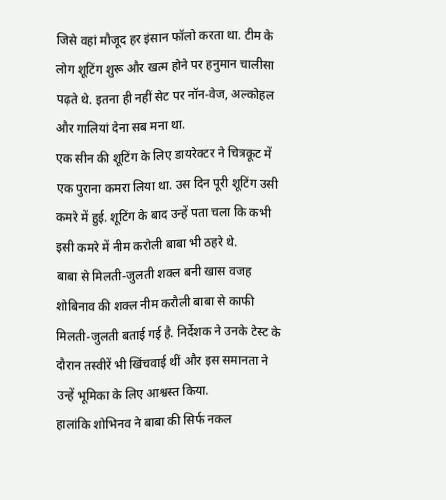जिसे वहां मौजूद हर इंसान फॉलो करता था. टीम के लोग शूटिंग शुरू और खत्म होने पर हनुमान चालीसा पढ़ते थे. इतना ही नहीं सेट पर नॉन-वेज, अल्कोहल और गालियां देना सब मना था.
एक सीन की शूटिंग के लिए डायरेक्टर ने चित्रकूट में एक पुराना कमरा लिया था. उस दिन पूरी शूटिंग उसी कमरे में हुई. शूटिंग के बाद उन्हें पता चला कि कभी इसी कमरे में नीम करोली बाबा भी ठहरे थे.
बाबा से मिलती-जुलती शक्ल बनी खास वजह
शोबिनाव की शक्ल नीम करौली बाबा से काफी मिलती-जुलती बताई गई है. निर्देशक ने उनके टेस्ट के दौरान तस्वीरें भी खिंचवाई थीं और इस समानता ने उन्हें भूमिका के लिए आश्वस्त किया.
हालांकि शोभिनव ने बाबा की सिर्फ नकल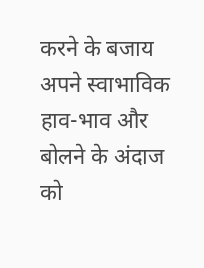करने के बजाय अपने स्वाभाविक हाव-भाव और बोलने के अंदाज को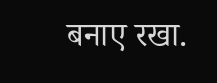बनाए रखा.